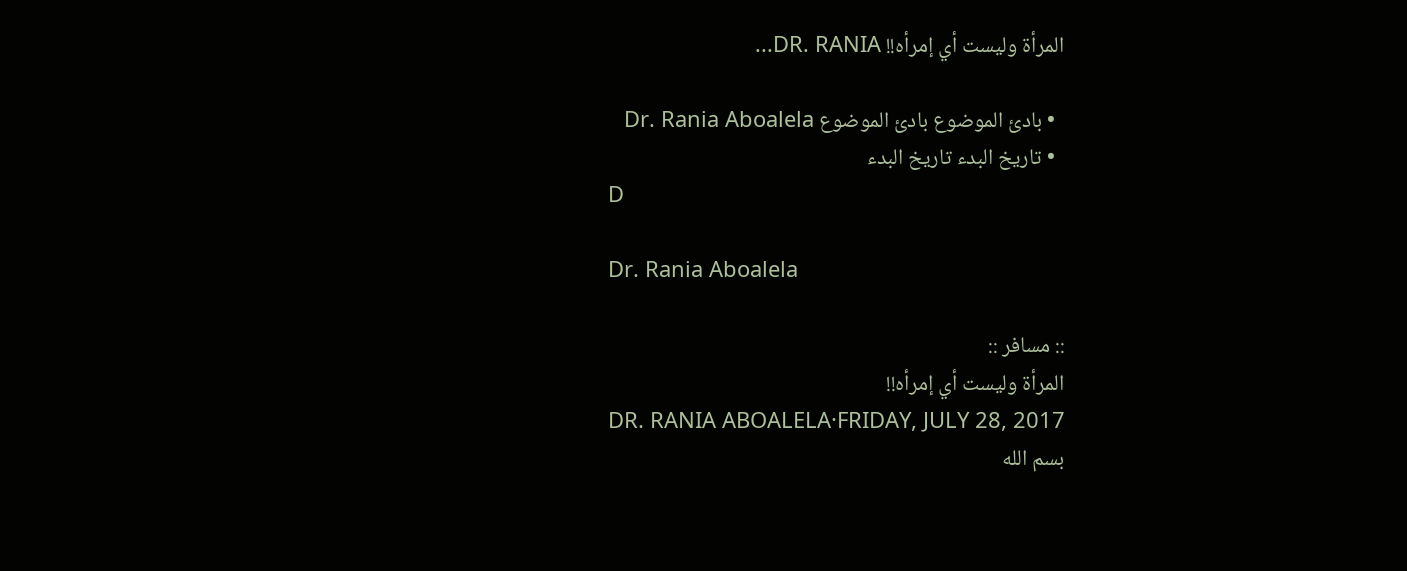المرأة وليست أي إمرأه!! DR. RANIA...

  • بادئ الموضوع بادئ الموضوع Dr. Rania Aboalela
  • تاريخ البدء تاريخ البدء
D

Dr. Rania Aboalela

:: مسافر ::
المرأة وليست أي إمرأه!!
DR. RANIA ABOALELA·FRIDAY, JULY 28, 2017
بسم الله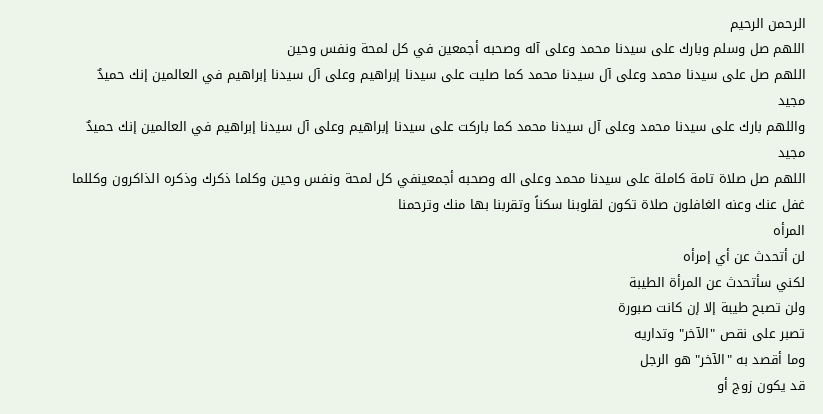الرحمن الرحيم
اللهم صل وسلم وبارك على سيدنا محمد وعلى آله وصحبه أجمعين في كل لمحة ونفس وحين
اللهم صل على سيدنا محمد وعلى آل سيدنا محمد كما صليت على سيدنا إبراهيم وعلى آل سيدنا إبراهيم في العالمين إنك حميدٌ مجيد
واللهم بارك على سيدنا محمد وعلى آل سيدنا محمد كما باركت على سيدنا إبراهيم وعلى آل سيدنا إبراهيم في العالمين إنك حميدٌ مجيد
اللهم صل صلاة تامة كاملة على سيدنا محمد وعلى اله وصحبه أجمعينفي كل لمحة ونفس وحين وكلما ذكرك وذكره الذاكرون وكللما غفل عنك وعنه الغافلون صلاة تكون لقلوبنا سكناً وتقربنا بها منك وترحمنا
المرأه
لن أتحدث عن أي إمرأه
لكني سأتحدث عن المرأة الطيبة
ولن تصبح طيبة إلا إن كانت صبورة
تصبر على نقص "الآخر" وتداريه
وما أقصد به "الآخر" هو الرجل
قد يكون زوج أو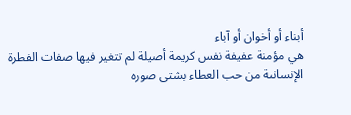أبناء أو أخوان أو آباء
هي مؤمنة عفيفة نفس كريمة أصيلة لم تتغير فيها صفات الفطرة الإنسانىة من حب العطاء بشتى صوره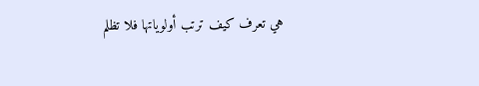هي تعرف كيف ترتب أولوياتها فلا تظلم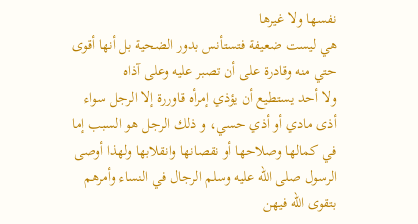نفسها ولا غيرها
هي ليست ضعيفة فتستأنس بدور الضحية بل أنها أقوى حتي منه وقادرة على أن تصبر عليه وعلى آذاه
ولا أحد يستطيع أن يؤذي إمرأه قاوررة إلا الرجل سواء أذى مادي أو أذي حسي، و ذلك الرجل هو السبب إما في كمالها وصلاحها أو نقصانها وانقلابها ولهذا أوصى الرسول صلى الله عليه وسلم الرجال في النساء وأمرهم بتقوى الله فيهن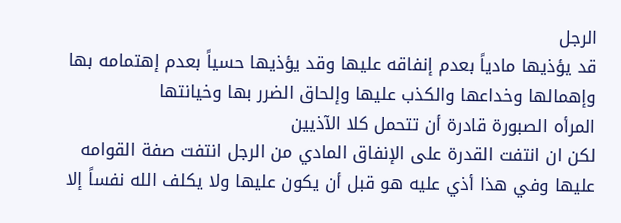الرجل
قد يؤذيها مادياً بعدم إنفاقه عليها وقد يؤذيها حسياً بعدم إهتمامه بها وإهمالها وخداعها والكذب عليها وإلحاق الضرر بها وخيانتها
المرأه الصبورة قادرة أن تتحمل كلا الآذيين
لكن ان انتفت القدرة على الإنفاق المادي من الرجل انتفت صفة القوامه عليها وفي هذا أذي عليه هو قبل أن يكون عليها ولا يكلف الله نفساً إلا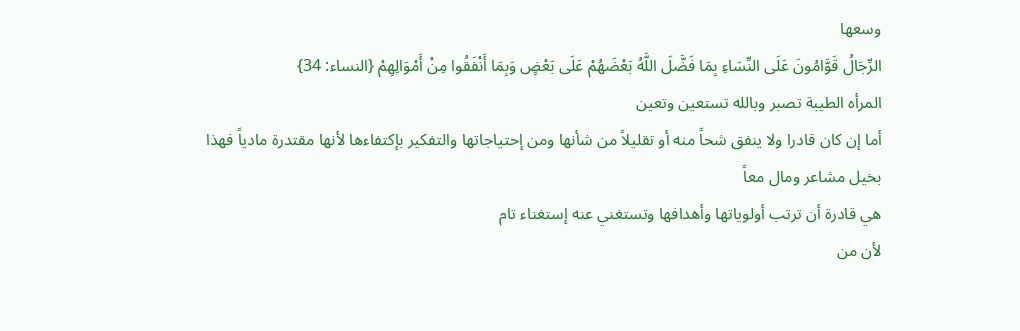وسعها
الرِّجَالُ قَوَّامُونَ عَلَى النِّسَاءِ بِمَا فَضَّلَ اللَّهُ بَعْضَهُمْ عَلَى بَعْضٍ وَبِمَا أَنْفَقُوا مِنْ أَمْوَالِهِمْ {النساء: 34}
المرأه الطيبة تصبر وبالله تستعين وتعين
أما إن كان قادرا ولا ينفق شحاً منه أو تقليلاً من شأنها ومن إحتياجاتها والتفكير بإكتفاءها لأنها مقتدرة مادياً فهذا بخيل مشاعر ومال معاً
هي قادرة أن ترتب أولوياتها وأهدافها وتستغني عنه إستغناء تام
لأن من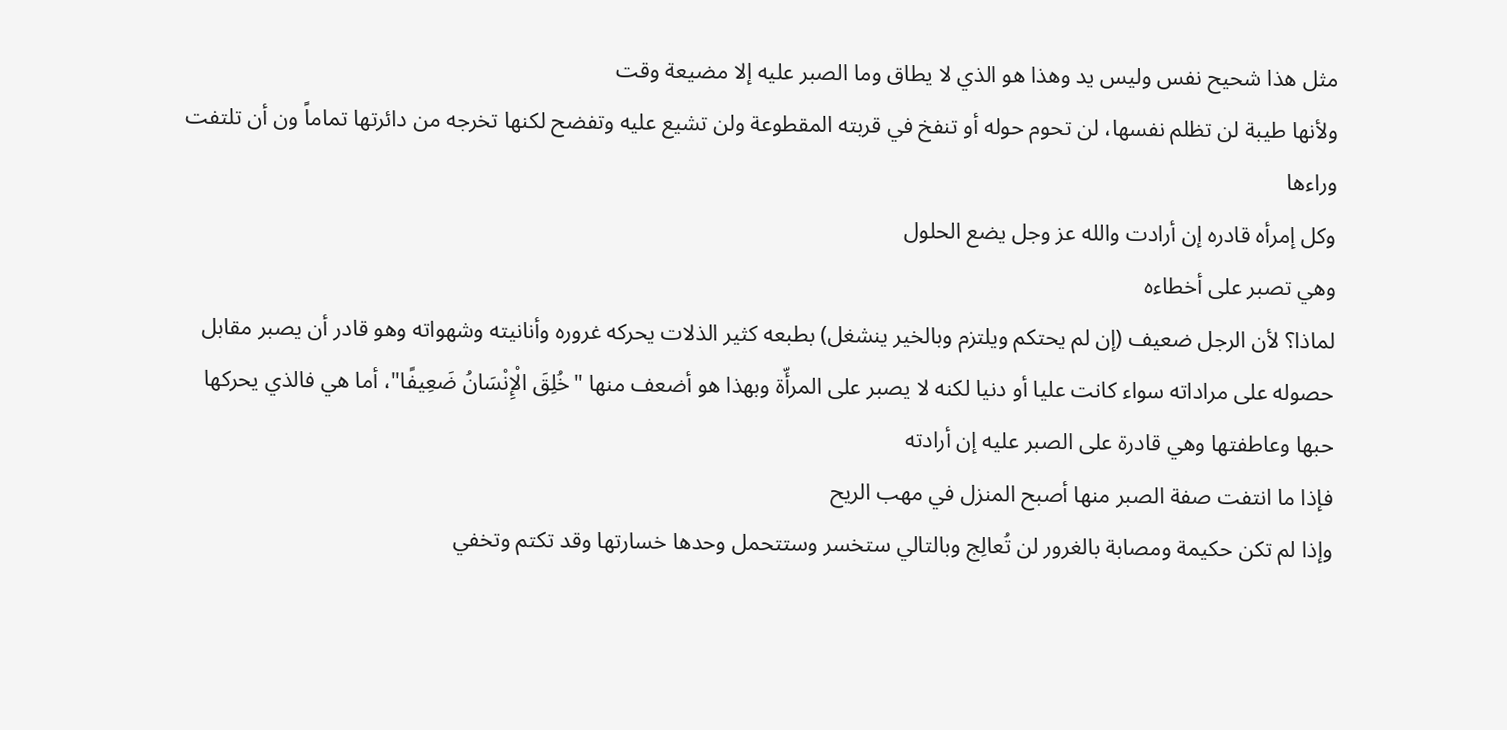مثل هذا شحيح نفس وليس يد وهذا هو الذي لا يطاق وما الصبر عليه إلا مضيعة وقت
ولأنها طيبة لن تظلم نفسها، لن تحوم حوله أو تنفخ في قربته المقطوعة ولن تشيع عليه وتفضح لكنها تخرجه من دائرتها تماماً ون أن تلتفت وراءها
وكل إمرأه قادره إن أرادت والله عز وجل يضع الحلول
وهي تصبر على أخطاءه
لماذا؟ لأن الرجل ضعيف (إن لم يحتكم ويلتزم وبالخير ينشغل) بطبعه كثير الذلات يحركه غروره وأنانيته وشهواته وهو قادر أن يصبر مقابل حصوله على مراداته سواء كانت عليا أو دنيا لكنه لا يصبر على المرأّة وبهذا هو أضعف منها "خُلِقَ الْإِنْسَانُ ضَعِيفًا"، أما هي فالذي يحركها حبها وعاطفتها وهي قادرة على الصبر عليه إن أرادته
فإذا ما انتفت صفة الصبر منها أصبح المنزل في مهب الريح
وإذا لم تكن حكيمة ومصابة بالغرور لن تُعالِج وبالتالي ستخسر وستتحمل وحدها خسارتها وقد تكتم وتخفي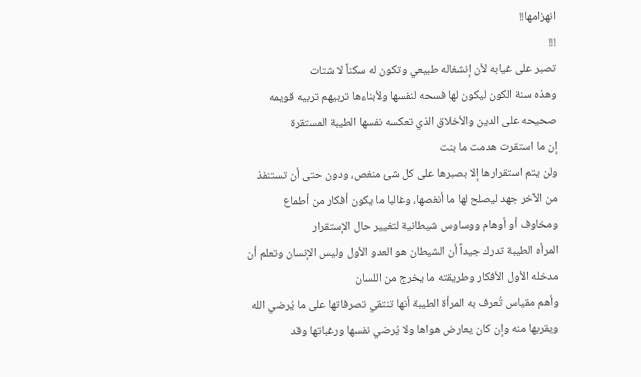انهزامها!!
!!!
تصبر على غيابه لأن إنشغاله طبيعي وتكون له سكناً لا شتات
وهذه سنة الكون ليكون لها فسحه لنفسها ولأبناءها تربيهم تربيه قويمه صحيحه على الدين والأخلاق الذي تعكسه نفسها الطيبة المستقرة
إن ما استقرت هدمت ما بنت
ولن يتم استقرارها إلا بصبرها على كل شئ منغص، ودون حتى أن تستنفذ من الآخر جهد ليصلح لها ما أنغصها، وغالبا ما يكون أفكار من أطماع ومخاوف أو أوهام ووساوس شيطانية لتغيير حال الإستقرار
المرأه الطيبة تدرك جيداً أن الشيطان هو العدو الأول وليس الإنسان وتعلم أن مدخله الأول الأفكار وطريقته ما يخرج من اللسان
وأهم مقياس تُعرف به المرأة الطيبة أنها تنتقي تصرفاتها على ما يُرضي الله ويقربها منه وإن كان يعارض هواها ولا يُرضي نفسها ورغباتها وقد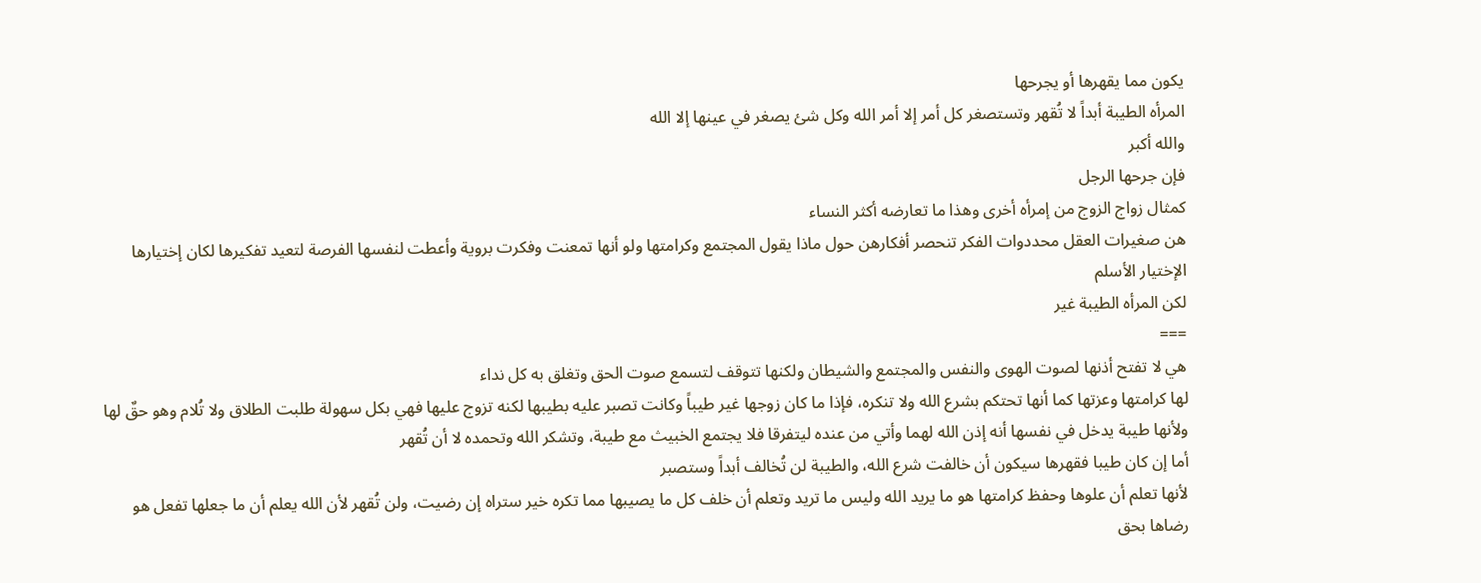يكون مما يقهرها أو يجرحها
المرأه الطيبة أبداً لا تُقهر وتستصغر كل أمر إلا أمر الله وكل شئ يصغر في عينها إلا الله
والله أكبر
فإن جرحها الرجل
كمثال زواج الزوج من إمرأه أخرى وهذا ما تعارضه أكثر النساء
هن صغيرات العقل محددوات الفكر تنحصر أفكارهن حول ماذا يقول المجتمع وكرامتها ولو أنها تمعنت وفكرت بروية وأعطت لنفسها الفرصة لتعيد تفكيرها لكان إختيارها الإختيار الأسلم
لكن المرأه الطيبة غير
===
هي لا تفتح أذنها لصوت الهوى والنفس والمجتمع والشيطان ولكنها تتوقف لتسمع صوت الحق وتغلق به كل نداء
لها كرامتها وعزتها كما أنها تحتكم بشرع الله ولا تنكره، فإذا ما كان زوجها غير طيباً وكانت تصبر عليه بطيبها لكنه تزوج عليها فهي بكل سهولة طلبت الطلاق ولا تُلام وهو حقٌ لها ولأنها طيبة يدخل في نفسها أنه إذن الله لهما وأتي من عنده ليتفرقا فلا يجتمع الخبيث مع طيبة، وتشكر الله وتحمده لا أن تُقهر
أما إن كان طيبا فقهرها سيكون أن خالفت شرع الله، والطيبة لن تُخالف أبداً وستصبر
لأنها تعلم أن علوها وحفظ كرامتها هو ما يريد الله وليس ما تريد وتعلم أن خلف كل ما يصيبها مما تكره خير ستراه إن رضيت، ولن تُقهر لأن الله يعلم أن ما جعلها تفعل هو رضاها بحق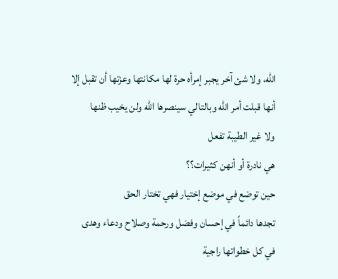الله، ولا شئ آخر يجبر إمرأه حرة لها مكانتها وعزتها أن تقبل إلا أنها قبلت أمر الله وبالتالي سينصرها الله ولن يخيب ظنها
ولا غير الطيبة تفعل
هي نادرة أو أنهن كثيرات؟؟
حين توضع في موضع إختيار فهي تختار الحق
تجدها دائماً في إحسان وفضل ورحمة وصلاح ودعاء وهدى في كل خطواتها راجية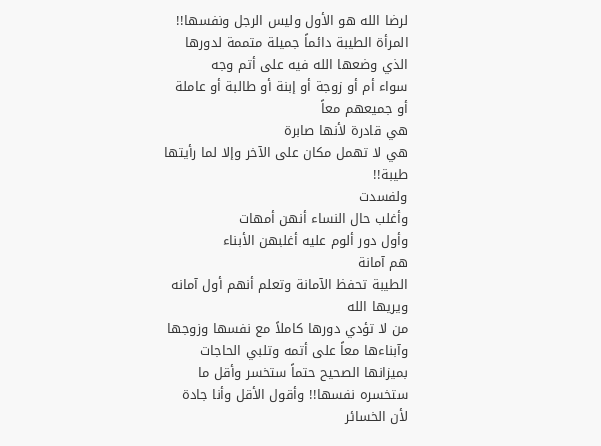لرضا الله هو الأول وليس الرجل ونفسها!!
المرأة الطيبة دائماً جميلة متممة لدورها الذي وضعها الله فيه على أتم وجه
سواء أم أو زوجة أو إبنة أو طالبة أو عاملة أو جميعهم معاً
هي قادرة لأنها صابرة
هي لا تهمل مكان على الآخر وإلا لما رأيتها طيبة!!
ولفسدت
وأغلب حال النساء أنهن أمهات
وأول دور ألوم عليه أغلبهن الأبناء
هم آمانة
الطيبة تحفظ الآمانة وتعلم أنهم أول آمانه
ويريها الله
من لا تؤدي دورها كاملاً مع نفسها وزوجها وآبناءها معاً على أتمه وتلبي الحاجات بميزانها الصحيح حتماً ستخسر وأقل ما ستخسره نفسها!! وأقول الأقل وأنا جادة لأن الخسائر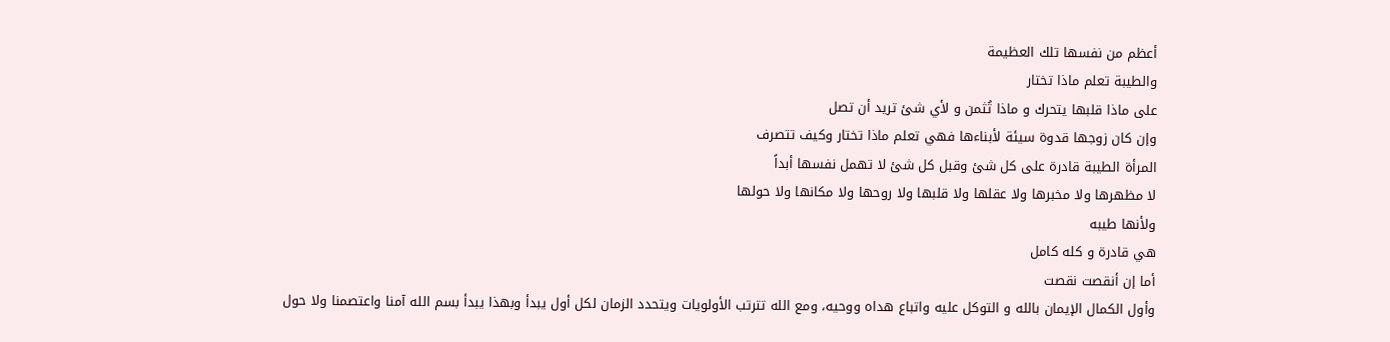أعظم من نفسها تلك العظيمة
والطيبة تعلم ماذا تختار
على ماذا قلبها يتحرك و ماذا تُثمن و لأي شئ تريد أن تصل
وإن كان زوجها قدوة سيئة لأبناءها فهي تعلم ماذا تختار وكيف تتصرف
المرأة الطيبة قادرة على كل شئ وقبل كل شئ لا تهمل نفسها أبداً
لا مظهرها ولا مخبرها ولا عقلها ولا قلبها ولا روحها ولا مكانها ولا حولها
ولأنها طيبه
هي قادرة و كله كامل
أما إن أنقصت نقصت
وأول الكمال الإيمان بالله و التوكل عليه واتباع هداه ووحيه، ومع الله تترتب الأولويات ويتحدد الزمان لكل أول يبدأ وبهذا يبدأ بسم الله آمنا واعتصمنا ولا حول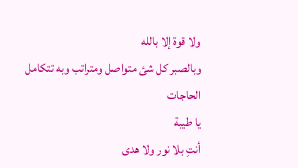ولا قوة إلا بالله
وبالصبر كل شئ متواصل ومتراتب وبه تتكامل الحاجات
يا طيبة
أنتِ بلا نور ولا هدى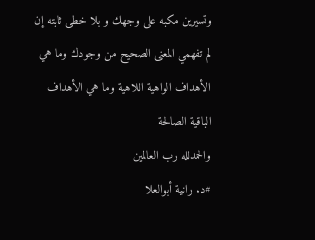وتسيرين مكبه على وجهك و بلا خطى ثابته إن لم تفهمي المعنى الصحيح من وجودك وما هي الأهداف الواهية اللاهية وما هي الأهداف الباقية الصالحة
والحمدلله رب العالمين
#د. رانية أبوالعلا